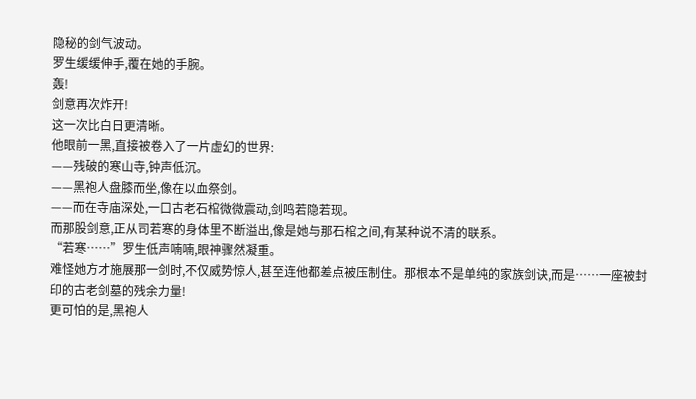隐秘的剑气波动。
罗生缓缓伸手,覆在她的手腕。
轰!
剑意再次炸开!
这一次比白日更清晰。
他眼前一黑,直接被卷入了一片虚幻的世界:
——残破的寒山寺,钟声低沉。
——黑袍人盘膝而坐,像在以血祭剑。
——而在寺庙深处,一口古老石棺微微震动,剑鸣若隐若现。
而那股剑意,正从司若寒的身体里不断溢出,像是她与那石棺之间,有某种说不清的联系。
“若寒……”罗生低声喃喃,眼神骤然凝重。
难怪她方才施展那一剑时,不仅威势惊人,甚至连他都差点被压制住。那根本不是单纯的家族剑诀,而是……一座被封印的古老剑墓的残余力量!
更可怕的是,黑袍人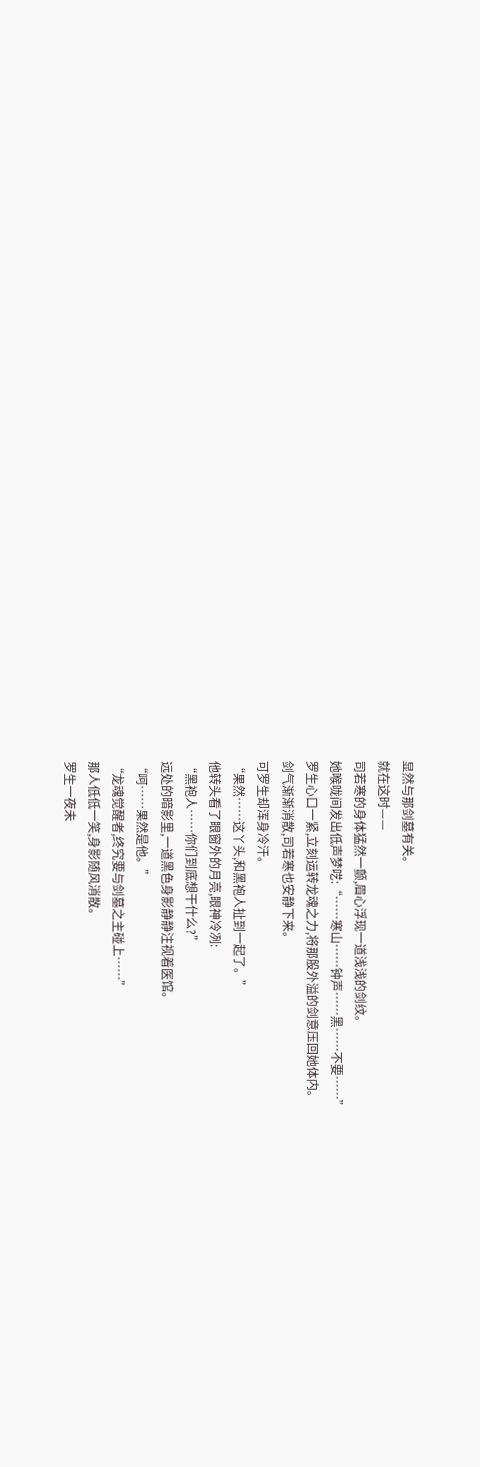显然与那剑墓有关。
就在这时——
司若寒的身体猛然一颤,眉心浮现一道浅浅的剑纹。
她喉咙间发出低声梦呓:“……寒山……钟声……黑……不要……”
罗生心口一紧,立刻运转龙魂之力,将那股外溢的剑意压回她体内。
剑气渐渐消散,司若寒也安静下来。
可罗生却浑身冷汗。
“果然……这丫头,和黑袍人扯到一起了。”
他转头看了眼窗外的月亮,眼神冷冽:
“黑袍人……你们到底想干什么?”
远处的暗影里,一道黑色身影静静注视着医馆。
“呵……果然是他。”
“龙魂觉醒者,终究要与剑墓之主碰上……”
那人低低一笑,身影随风消散。
罗生一夜未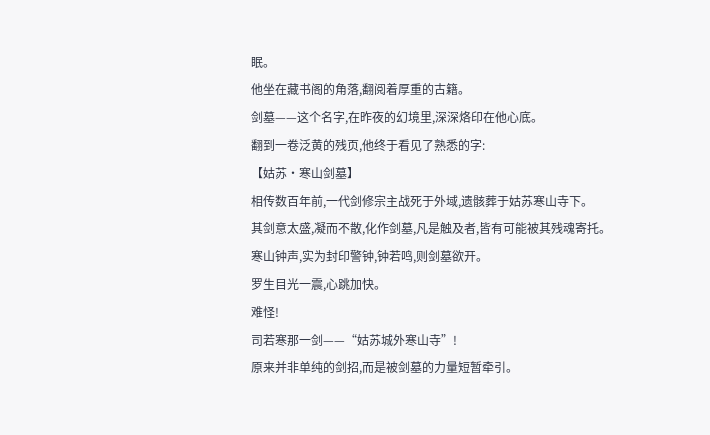眠。
他坐在藏书阁的角落,翻阅着厚重的古籍。
剑墓——这个名字,在昨夜的幻境里,深深烙印在他心底。
翻到一卷泛黄的残页,他终于看见了熟悉的字:
【姑苏·寒山剑墓】
相传数百年前,一代剑修宗主战死于外域,遗骸葬于姑苏寒山寺下。
其剑意太盛,凝而不散,化作剑墓,凡是触及者,皆有可能被其残魂寄托。
寒山钟声,实为封印警钟,钟若鸣,则剑墓欲开。
罗生目光一震,心跳加快。
难怪!
司若寒那一剑——“姑苏城外寒山寺”!
原来并非单纯的剑招,而是被剑墓的力量短暂牵引。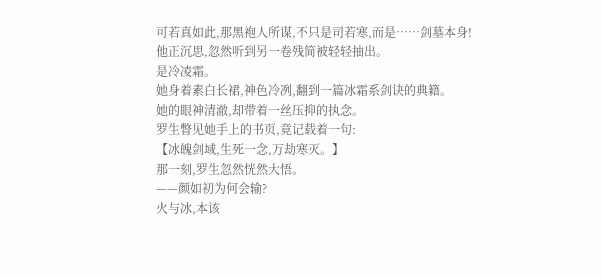可若真如此,那黑袍人所谋,不只是司若寒,而是……剑墓本身!
他正沉思,忽然听到另一卷残简被轻轻抽出。
是冷凌霜。
她身着素白长裙,神色冷冽,翻到一篇冰霜系剑诀的典籍。
她的眼神清澈,却带着一丝压抑的执念。
罗生瞥见她手上的书页,竟记载着一句:
【冰魄剑域,生死一念,万劫寒灭。】
那一刻,罗生忽然恍然大悟。
——颜如初为何会输?
火与冰,本该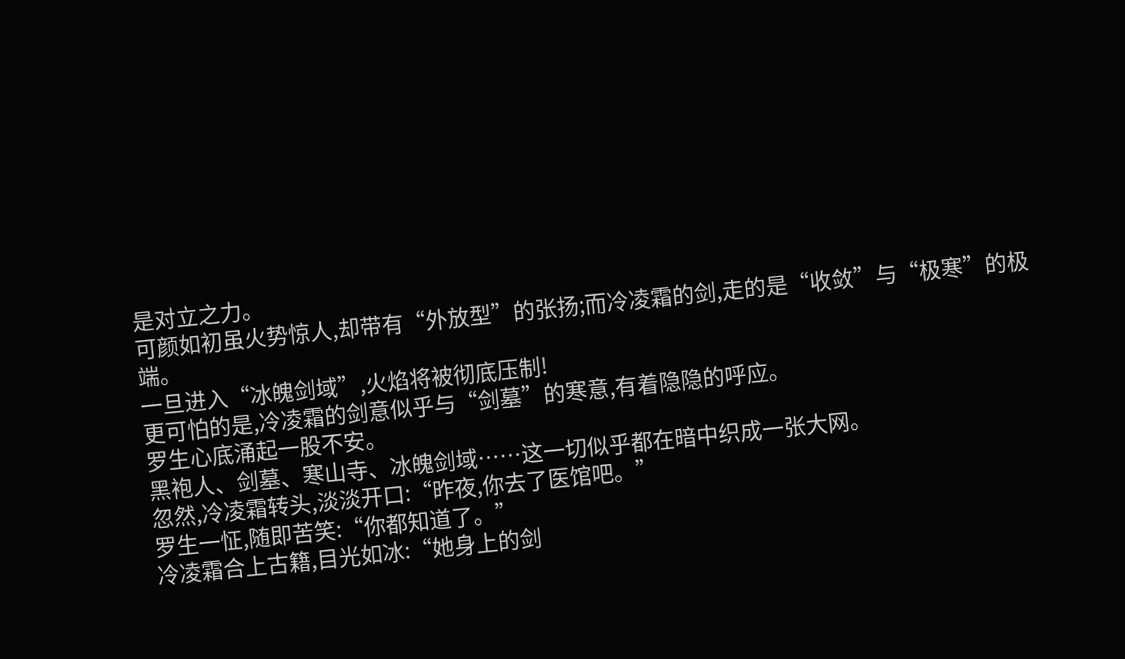是对立之力。
可颜如初虽火势惊人,却带有“外放型”的张扬;而冷凌霜的剑,走的是“收敛”与“极寒”的极端。
一旦进入“冰魄剑域”,火焰将被彻底压制!
更可怕的是,冷凌霜的剑意似乎与“剑墓”的寒意,有着隐隐的呼应。
罗生心底涌起一股不安。
黑袍人、剑墓、寒山寺、冰魄剑域……这一切似乎都在暗中织成一张大网。
忽然,冷凌霜转头,淡淡开口:“昨夜,你去了医馆吧。”
罗生一怔,随即苦笑:“你都知道了。”
冷凌霜合上古籍,目光如冰:“她身上的剑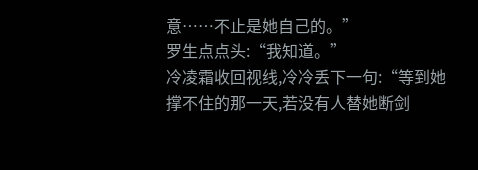意……不止是她自己的。”
罗生点点头:“我知道。”
冷凌霜收回视线,冷冷丢下一句:“等到她撑不住的那一天,若没有人替她断剑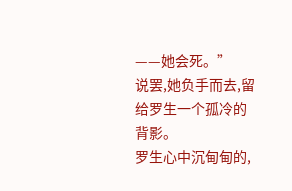——她会死。”
说罢,她负手而去,留给罗生一个孤冷的背影。
罗生心中沉甸甸的,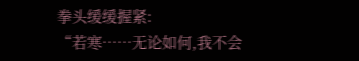拳头缓缓握紧:
“若寒……无论如何,我不会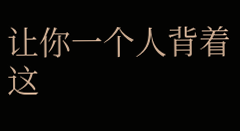让你一个人背着这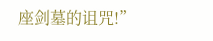座剑墓的诅咒!”